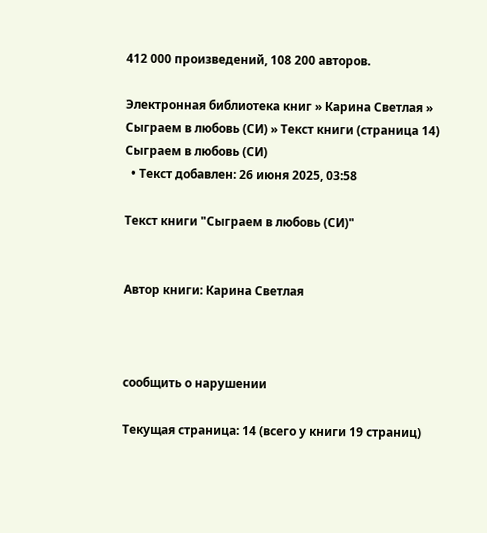412 000 произведений, 108 200 авторов.

Электронная библиотека книг » Карина Светлая » Сыграем в любовь (СИ) » Текст книги (страница 14)
Сыграем в любовь (СИ)
  • Текст добавлен: 26 июня 2025, 03:58

Текст книги "Сыграем в любовь (СИ)"


Автор книги: Карина Светлая



сообщить о нарушении

Текущая страница: 14 (всего у книги 19 страниц)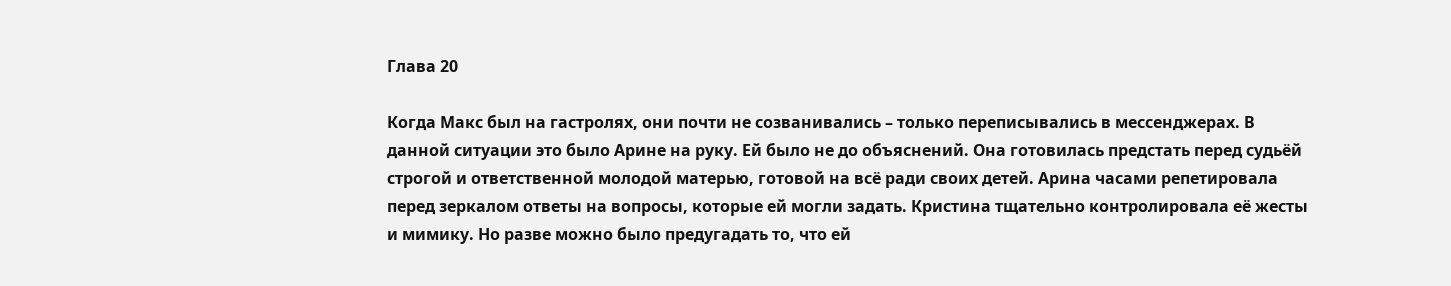Глава 20

Когда Макс был на гастролях, они почти не созванивались – только переписывались в мессенджерах. В данной ситуации это было Арине на руку. Ей было не до объяснений. Она готовилась предстать перед судьёй строгой и ответственной молодой матерью, готовой на всё ради своих детей. Арина часами репетировала перед зеркалом ответы на вопросы, которые ей могли задать. Кристина тщательно контролировала её жесты и мимику. Но разве можно было предугадать то, что ей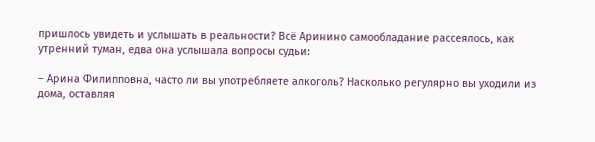пришлось увидеть и услышать в реальности? Всё Аринино самообладание рассеялось, как утренний туман, едва она услышала вопросы судьи:

– Арина Филипповна, часто ли вы употребляете алкоголь? Насколько регулярно вы уходили из дома, оставляя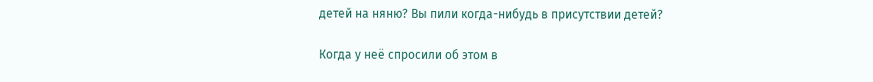детей на няню? Вы пили когда-нибудь в присутствии детей?

Когда у неё спросили об этом в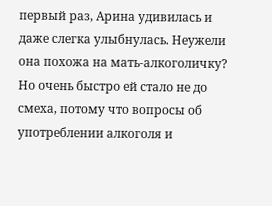первый раз, Арина удивилась и даже слегка улыбнулась. Неужели она похожа на мать-алкоголичку? Но очень быстро ей стало не до смеха, потому что вопросы об употреблении алкоголя и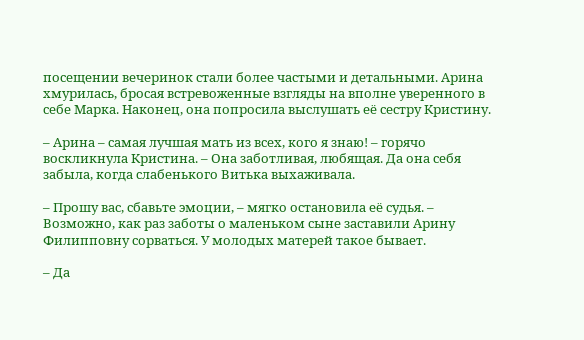посещении вечеринок стали более частыми и детальными. Арина хмурилась, бросая встревоженные взгляды на вполне уверенного в себе Марка. Наконец, она попросила выслушать её сестру Кристину.

– Арина – самая лучшая мать из всех, кого я знаю! – горячо воскликнула Кристина. – Она заботливая, любящая. Да она себя забыла, когда слабенького Витька выхаживала.

– Прошу вас, сбавьте эмоции, – мягко остановила её судья. – Возможно, как раз заботы о маленьком сыне заставили Арину Филипповну сорваться. У молодых матерей такое бывает.

– Да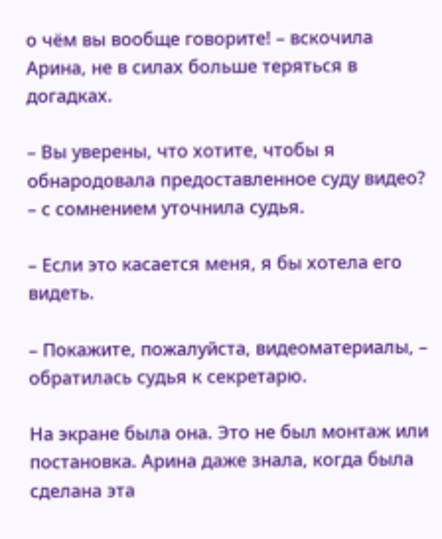о чём вы вообще говорите! – вскочила Арина, не в силах больше теряться в догадках.

– Вы уверены, что хотите, чтобы я обнародовала предоставленное суду видео? – с сомнением уточнила судья.

– Если это касается меня, я бы хотела его видеть.

– Покажите, пожалуйста, видеоматериалы, – обратилась судья к секретарю.

На экране была она. Это не был монтаж или постановка. Арина даже знала, когда была сделана эта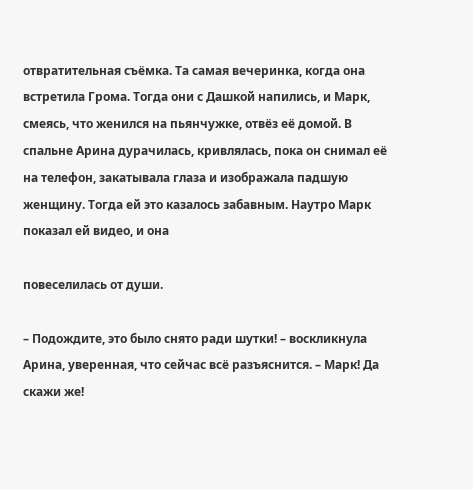отвратительная съёмка. Та самая вечеринка, когда она встретила Грома. Тогда они с Дашкой напились, и Марк, смеясь, что женился на пьянчужке, отвёз её домой. В спальне Арина дурачилась, кривлялась, пока он снимал её на телефон, закатывала глаза и изображала падшую женщину. Тогда ей это казалось забавным. Наутро Марк показал ей видео, и она

повеселилась от души.

– Подождите, это было снято ради шутки! – воскликнула Арина, уверенная, что сейчас всё разъяснится. – Марк! Да скажи же!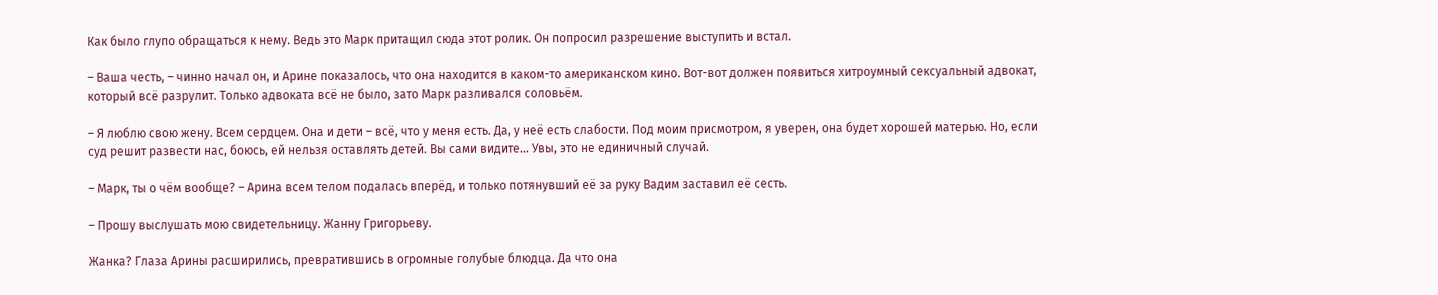Как было глупо обращаться к нему. Ведь это Марк притащил сюда этот ролик. Он попросил разрешение выступить и встал.

– Ваша честь, – чинно начал он, и Арине показалось, что она находится в каком-то американском кино. Вот-вот должен появиться хитроумный сексуальный адвокат, который всё разрулит. Только адвоката всё не было, зато Марк разливался соловьём.

– Я люблю свою жену. Всем сердцем. Она и дети – всё, что у меня есть. Да, у неё есть слабости. Под моим присмотром, я уверен, она будет хорошей матерью. Но, если суд решит развести нас, боюсь, ей нельзя оставлять детей. Вы сами видите… Увы, это не единичный случай.

– Марк, ты о чём вообще? – Арина всем телом подалась вперёд, и только потянувший её за руку Вадим заставил её сесть.

– Прошу выслушать мою свидетельницу. Жанну Григорьеву.

Жанка? Глаза Арины расширились, превратившись в огромные голубые блюдца. Да что она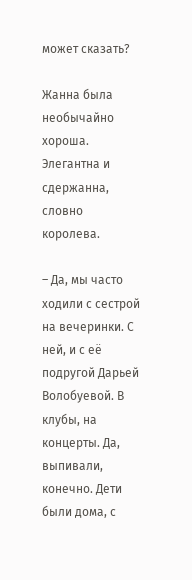может сказать?

Жанна была необычайно хороша. Элегантна и сдержанна, словно королева.

– Да, мы часто ходили с сестрой на вечеринки. С ней, и с её подругой Дарьей Волобуевой. В клубы, на концерты. Да, выпивали, конечно. Дети были дома, с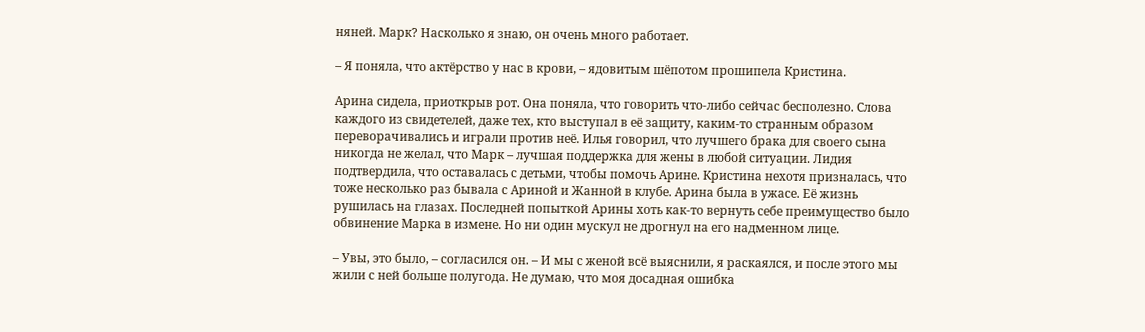няней. Марк? Насколько я знаю, он очень много работает.

– Я поняла, что актёрство у нас в крови, – ядовитым шёпотом прошипела Кристина.

Арина сидела, приоткрыв рот. Она поняла, что говорить что-либо сейчас бесполезно. Слова каждого из свидетелей, даже тех, кто выступал в её защиту, каким-то странным образом переворачивались и играли против неё. Илья говорил, что лучшего брака для своего сына никогда не желал, что Марк – лучшая поддержка для жены в любой ситуации. Лидия подтвердила, что оставалась с детьми, чтобы помочь Арине. Кристина нехотя призналась, что тоже несколько раз бывала с Ариной и Жанной в клубе. Арина была в ужасе. Её жизнь рушилась на глазах. Последней попыткой Арины хоть как-то вернуть себе преимущество было обвинение Марка в измене. Но ни один мускул не дрогнул на его надменном лице.

– Увы, это было, – согласился он. – И мы с женой всё выяснили, я раскаялся, и после этого мы жили с ней больше полугода. Не думаю, что моя досадная ошибка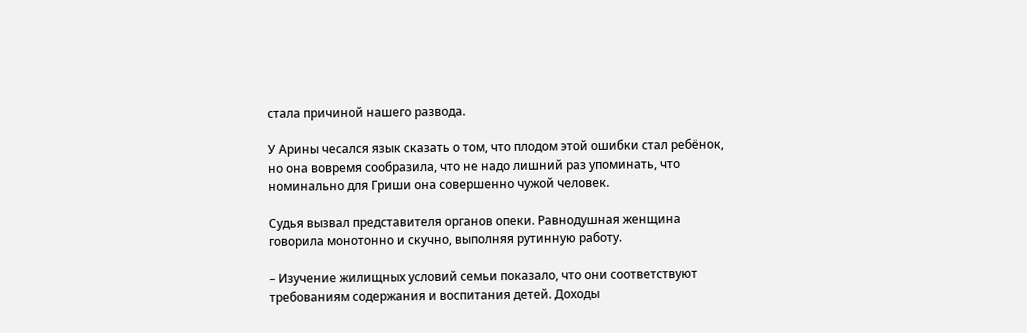стала причиной нашего развода.

У Арины чесался язык сказать о том, что плодом этой ошибки стал ребёнок, но она вовремя сообразила, что не надо лишний раз упоминать, что номинально для Гриши она совершенно чужой человек.

Судья вызвал представителя органов опеки. Равнодушная женщина говорила монотонно и скучно, выполняя рутинную работу.

– Изучение жилищных условий семьи показало, что они соответствуют требованиям содержания и воспитания детей. Доходы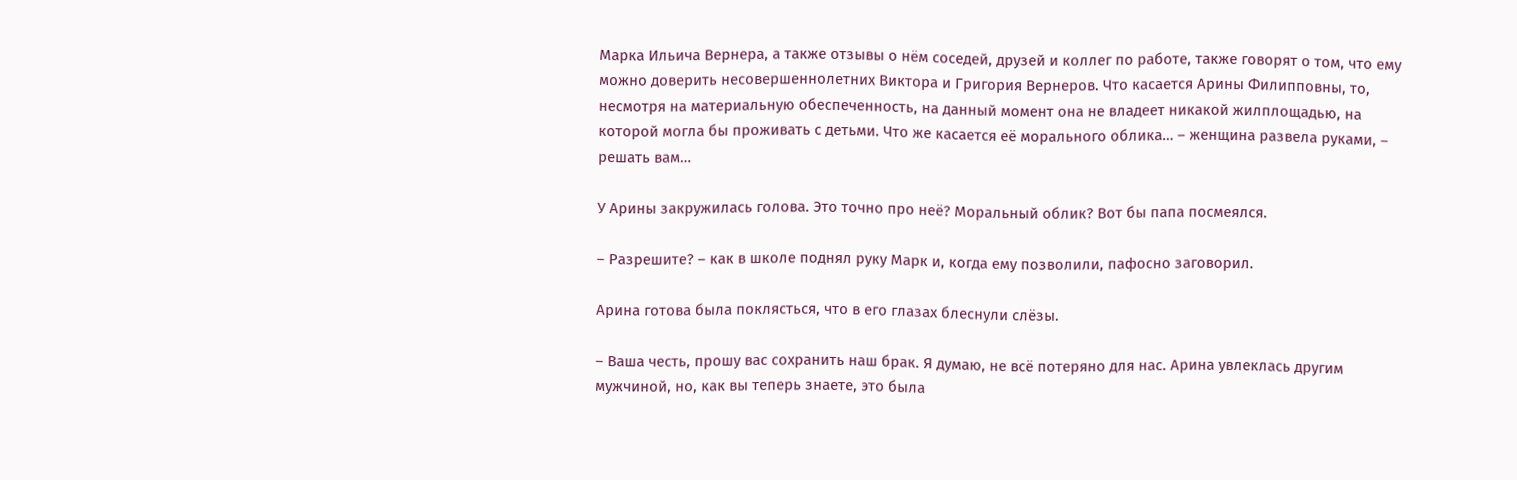Марка Ильича Вернера, а также отзывы о нём соседей, друзей и коллег по работе, также говорят о том, что ему можно доверить несовершеннолетних Виктора и Григория Вернеров. Что касается Арины Филипповны, то, несмотря на материальную обеспеченность, на данный момент она не владеет никакой жилплощадью, на которой могла бы проживать с детьми. Что же касается её морального облика… – женщина развела руками, – решать вам…

У Арины закружилась голова. Это точно про неё? Моральный облик? Вот бы папа посмеялся.

– Разрешите? – как в школе поднял руку Марк и, когда ему позволили, пафосно заговорил.

Арина готова была поклясться, что в его глазах блеснули слёзы.

– Ваша честь, прошу вас сохранить наш брак. Я думаю, не всё потеряно для нас. Арина увлеклась другим мужчиной, но, как вы теперь знаете, это была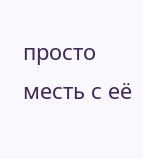просто месть с её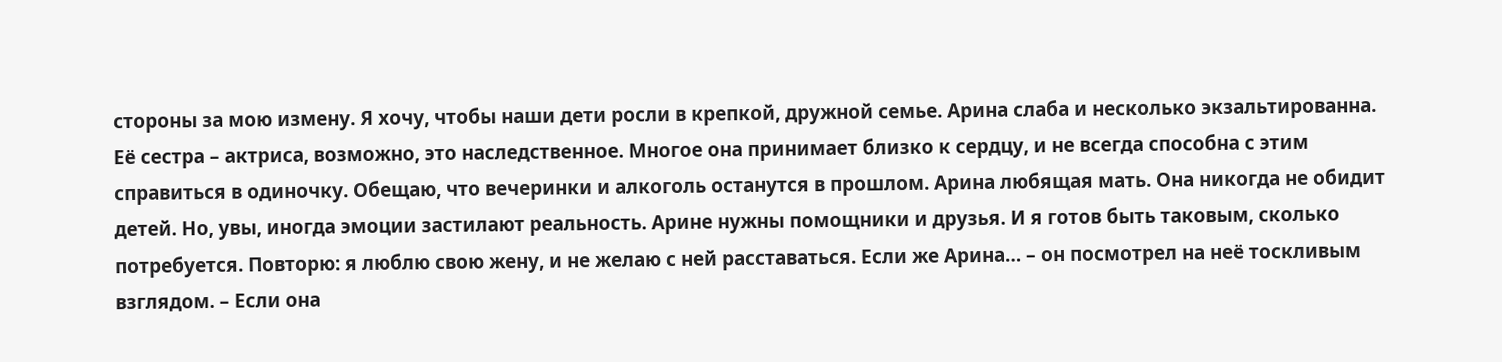стороны за мою измену. Я хочу, чтобы наши дети росли в крепкой, дружной семье. Арина слаба и несколько экзальтированна. Её сестра – актриса, возможно, это наследственное. Многое она принимает близко к сердцу, и не всегда способна с этим справиться в одиночку. Обещаю, что вечеринки и алкоголь останутся в прошлом. Арина любящая мать. Она никогда не обидит детей. Но, увы, иногда эмоции застилают реальность. Арине нужны помощники и друзья. И я готов быть таковым, сколько потребуется. Повторю: я люблю свою жену, и не желаю с ней расставаться. Если же Арина… – он посмотрел на неё тоскливым взглядом. – Если она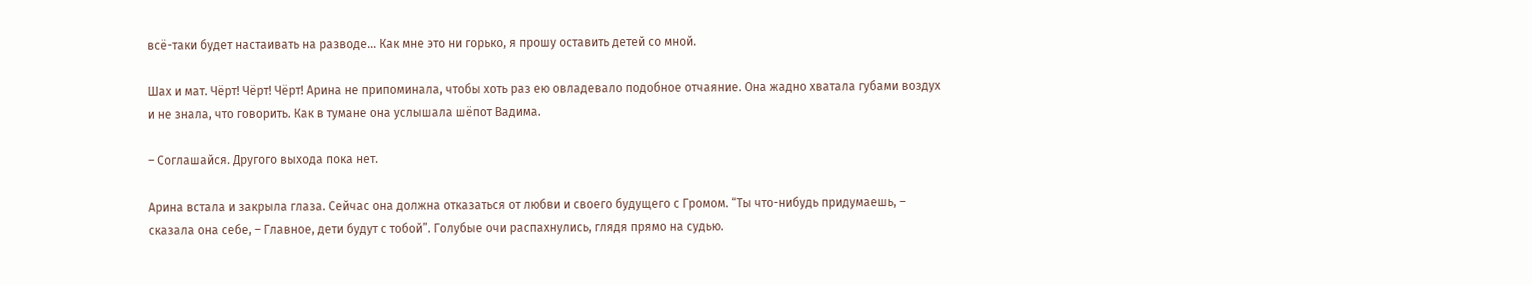всё-таки будет настаивать на разводе… Как мне это ни горько, я прошу оставить детей со мной.

Шах и мат. Чёрт! Чёрт! Чёрт! Арина не припоминала, чтобы хоть раз ею овладевало подобное отчаяние. Она жадно хватала губами воздух и не знала, что говорить. Как в тумане она услышала шёпот Вадима.

– Соглашайся. Другого выхода пока нет.

Арина встала и закрыла глаза. Сейчас она должна отказаться от любви и своего будущего с Громом. “Ты что-нибудь придумаешь, – сказала она себе, – Главное, дети будут с тобой”. Голубые очи распахнулись, глядя прямо на судью.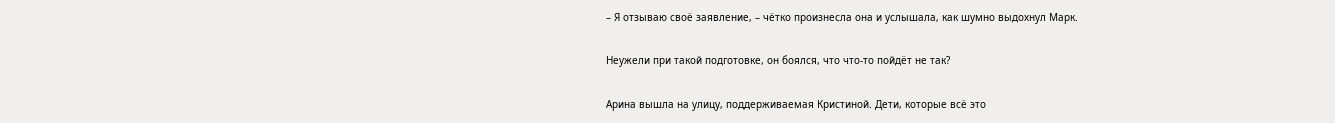– Я отзываю своё заявление, – чётко произнесла она и услышала, как шумно выдохнул Марк.

Неужели при такой подготовке, он боялся, что что-то пойдёт не так?

Арина вышла на улицу, поддерживаемая Кристиной. Дети, которые всё это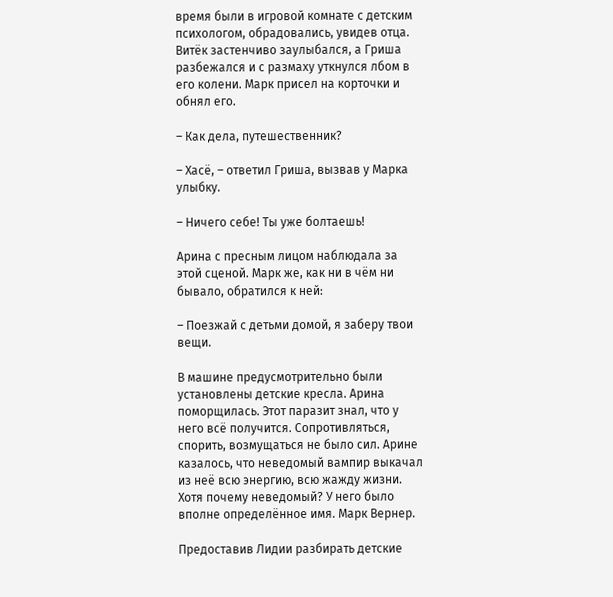время были в игровой комнате с детским психологом, обрадовались, увидев отца. Витёк застенчиво заулыбался, а Гриша разбежался и с размаху уткнулся лбом в его колени. Марк присел на корточки и обнял его.

– Как дела, путешественник?

– Хасё, – ответил Гриша, вызвав у Марка улыбку.

– Ничего себе! Ты уже болтаешь!

Арина с пресным лицом наблюдала за этой сценой. Марк же, как ни в чём ни бывало, обратился к ней:

– Поезжай с детьми домой, я заберу твои вещи.

В машине предусмотрительно были установлены детские кресла. Арина поморщилась. Этот паразит знал, что у него всё получится. Сопротивляться, спорить, возмущаться не было сил. Арине казалось, что неведомый вампир выкачал из неё всю энергию, всю жажду жизни. Хотя почему неведомый? У него было вполне определённое имя. Марк Вернер.

Предоставив Лидии разбирать детские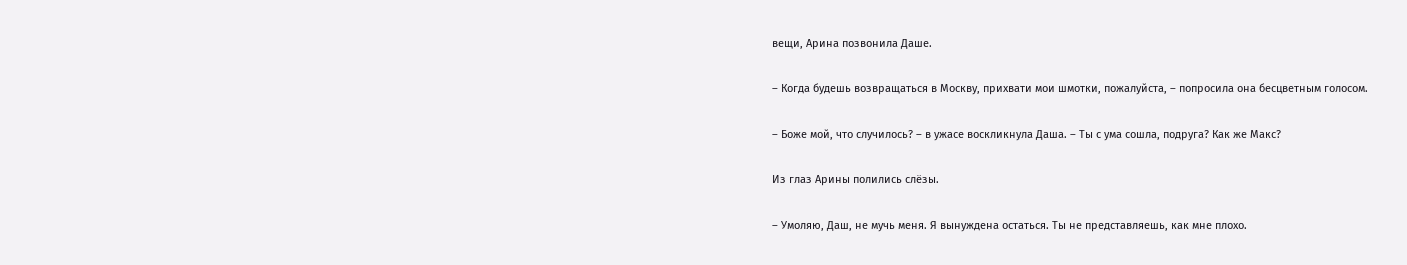вещи, Арина позвонила Даше.

– Когда будешь возвращаться в Москву, прихвати мои шмотки, пожалуйста, – попросила она бесцветным голосом.

– Боже мой, что случилось? – в ужасе воскликнула Даша. – Ты с ума сошла, подруга? Как же Макс?

Из глаз Арины полились слёзы.

– Умоляю, Даш, не мучь меня. Я вынуждена остаться. Ты не представляешь, как мне плохо.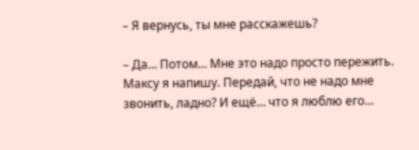– Я вернусь, ты мне расскажешь?

– Да… Потом… Мне это надо просто пережить. Максу я напишу. Передай, что не надо мне звонить, ладно? И ещё… что я люблю его…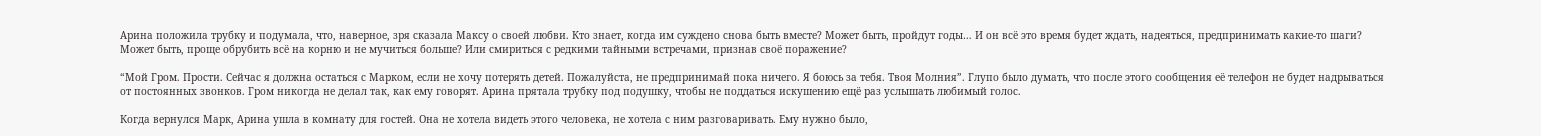Арина положила трубку и подумала, что, наверное, зря сказала Максу о своей любви. Кто знает, когда им суждено снова быть вместе? Может быть, пройдут годы… И он всё это время будет ждать, надеяться, предпринимать какие-то шаги? Может быть, проще обрубить всё на корню и не мучиться больше? Или смириться с редкими тайными встречами, признав своё поражение?

“Мой Гром. Прости. Сейчас я должна остаться с Марком, если не хочу потерять детей. Пожалуйста, не предпринимай пока ничего. Я боюсь за тебя. Твоя Молния”. Глупо было думать, что после этого сообщения её телефон не будет надрываться от постоянных звонков. Гром никогда не делал так, как ему говорят. Арина прятала трубку под подушку, чтобы не поддаться искушению ещё раз услышать любимый голос.

Когда вернулся Марк, Арина ушла в комнату для гостей. Она не хотела видеть этого человека, не хотела с ним разговаривать. Ему нужно было,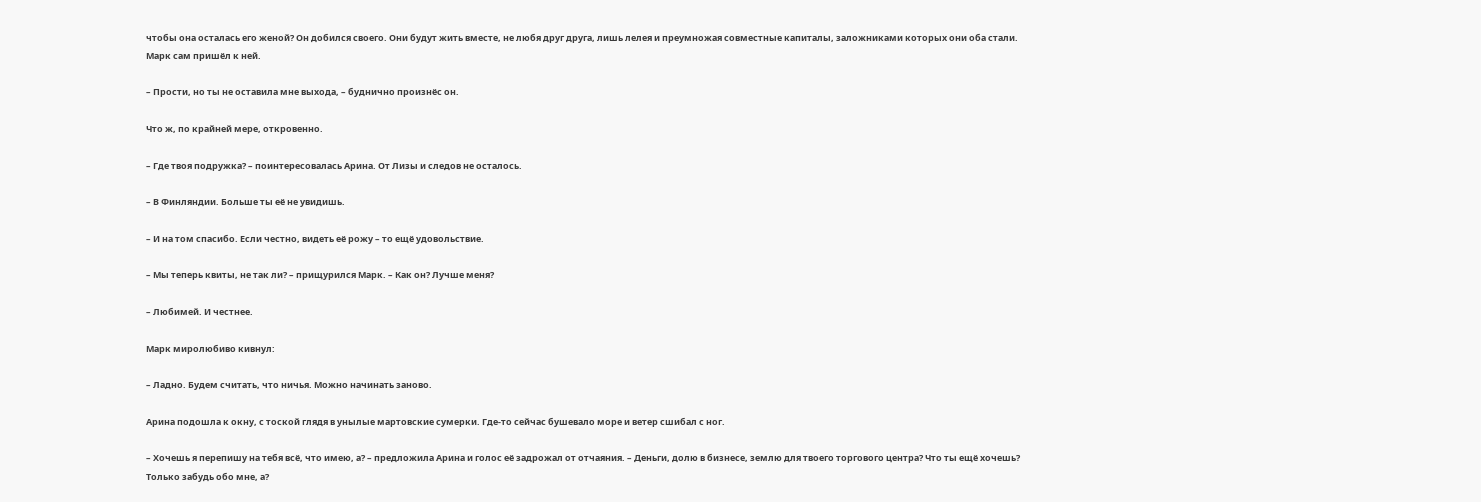чтобы она осталась его женой? Он добился своего. Они будут жить вместе, не любя друг друга, лишь лелея и преумножая совместные капиталы, заложниками которых они оба стали. Марк сам пришёл к ней.

– Прости, но ты не оставила мне выхода, – буднично произнёс он.

Что ж, по крайней мере, откровенно.

– Где твоя подружка? – поинтересовалась Арина. От Лизы и следов не осталось.

– В Финляндии. Больше ты её не увидишь.

– И на том спасибо. Если честно, видеть её рожу – то ещё удовольствие.

– Мы теперь квиты, не так ли? – прищурился Марк. – Как он? Лучше меня?

– Любимей. И честнее.

Марк миролюбиво кивнул:

– Ладно. Будем считать, что ничья. Можно начинать заново.

Арина подошла к окну, с тоской глядя в унылые мартовские сумерки. Где-то сейчас бушевало море и ветер сшибал с ног.

– Хочешь я перепишу на тебя всё, что имею, а? – предложила Арина и голос её задрожал от отчаяния. – Деньги, долю в бизнесе, землю для твоего торгового центра? Что ты ещё хочешь? Только забудь обо мне, а?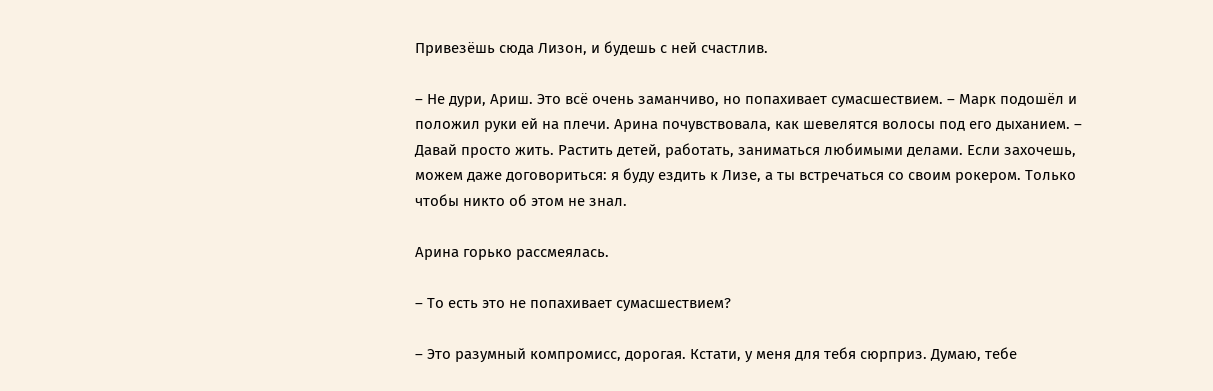Привезёшь сюда Лизон, и будешь с ней счастлив.

– Не дури, Ариш. Это всё очень заманчиво, но попахивает сумасшествием. – Марк подошёл и положил руки ей на плечи. Арина почувствовала, как шевелятся волосы под его дыханием. – Давай просто жить. Растить детей, работать, заниматься любимыми делами. Если захочешь, можем даже договориться: я буду ездить к Лизе, а ты встречаться со своим рокером. Только чтобы никто об этом не знал.

Арина горько рассмеялась.

– То есть это не попахивает сумасшествием?

– Это разумный компромисс, дорогая. Кстати, у меня для тебя сюрприз. Думаю, тебе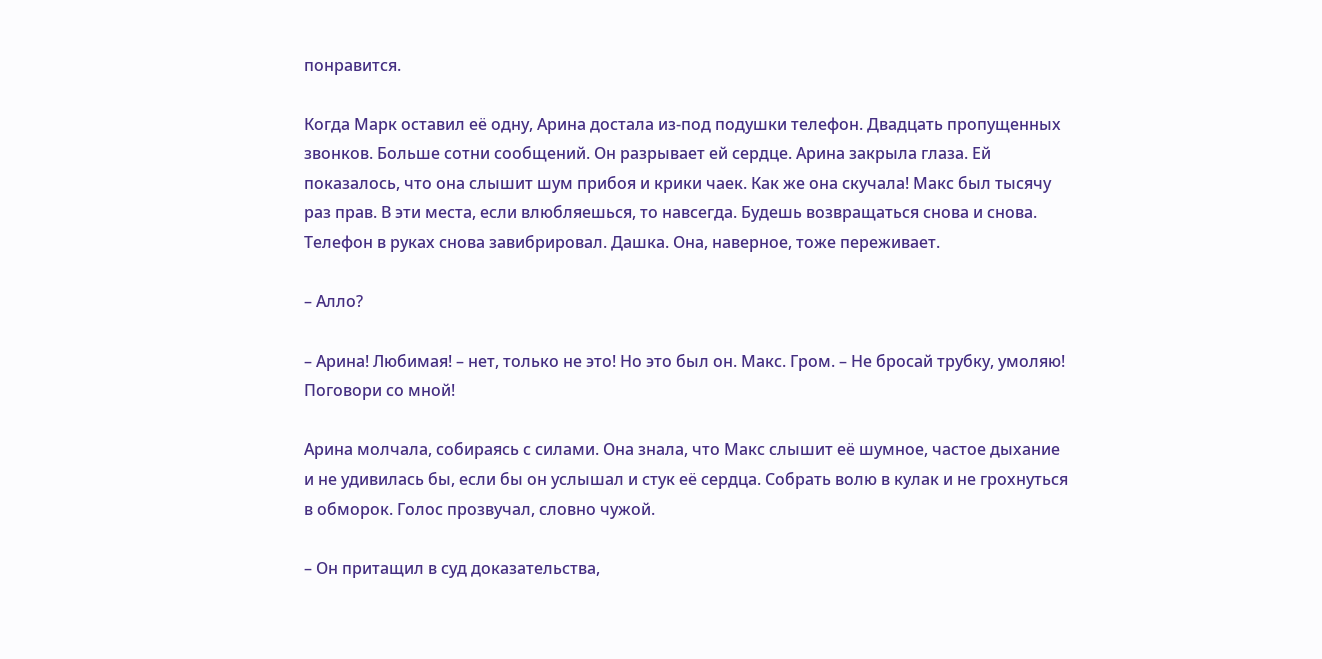понравится.

Когда Марк оставил её одну, Арина достала из-под подушки телефон. Двадцать пропущенных звонков. Больше сотни сообщений. Он разрывает ей сердце. Арина закрыла глаза. Ей показалось, что она слышит шум прибоя и крики чаек. Как же она скучала! Макс был тысячу раз прав. В эти места, если влюбляешься, то навсегда. Будешь возвращаться снова и снова. Телефон в руках снова завибрировал. Дашка. Она, наверное, тоже переживает.

– Алло?

– Арина! Любимая! – нет, только не это! Но это был он. Макс. Гром. – Не бросай трубку, умоляю! Поговори со мной!

Арина молчала, собираясь с силами. Она знала, что Макс слышит её шумное, частое дыхание и не удивилась бы, если бы он услышал и стук её сердца. Собрать волю в кулак и не грохнуться в обморок. Голос прозвучал, словно чужой.

– Он притащил в суд доказательства,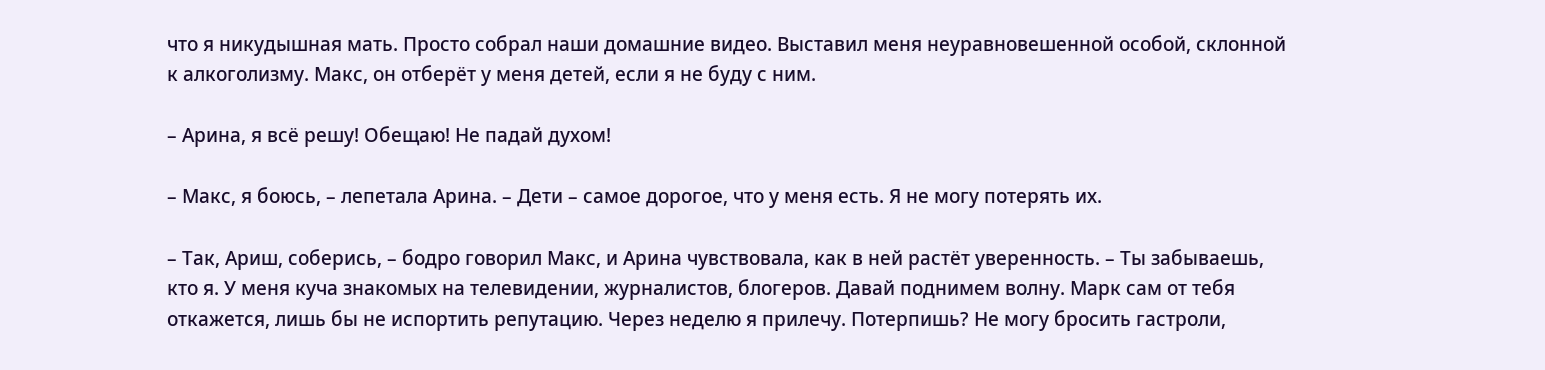что я никудышная мать. Просто собрал наши домашние видео. Выставил меня неуравновешенной особой, склонной к алкоголизму. Макс, он отберёт у меня детей, если я не буду с ним.

– Арина, я всё решу! Обещаю! Не падай духом!

– Макс, я боюсь, – лепетала Арина. – Дети – самое дорогое, что у меня есть. Я не могу потерять их.

– Так, Ариш, соберись, – бодро говорил Макс, и Арина чувствовала, как в ней растёт уверенность. – Ты забываешь, кто я. У меня куча знакомых на телевидении, журналистов, блогеров. Давай поднимем волну. Марк сам от тебя откажется, лишь бы не испортить репутацию. Через неделю я прилечу. Потерпишь? Не могу бросить гастроли,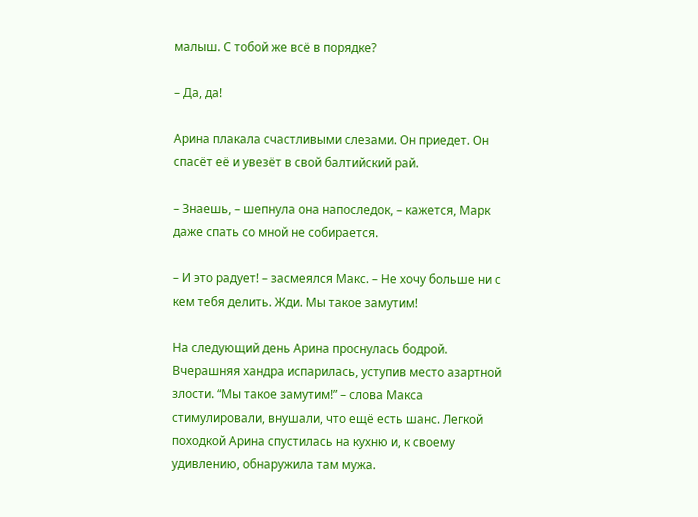малыш. С тобой же всё в порядке?

– Да, да!

Арина плакала счастливыми слезами. Он приедет. Он спасёт её и увезёт в свой балтийский рай.

– Знаешь, – шепнула она напоследок, – кажется, Марк даже спать со мной не собирается.

– И это радует! – засмеялся Макс. – Не хочу больше ни с кем тебя делить. Жди. Мы такое замутим!

На следующий день Арина проснулась бодрой. Вчерашняя хандра испарилась, уступив место азартной злости. “Мы такое замутим!” – слова Макса стимулировали, внушали, что ещё есть шанс. Легкой походкой Арина спустилась на кухню и, к своему удивлению, обнаружила там мужа.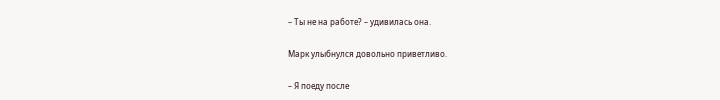– Ты не на работе? – удивилась она.

Марк улыбнулся довольно приветливо.

– Я поеду после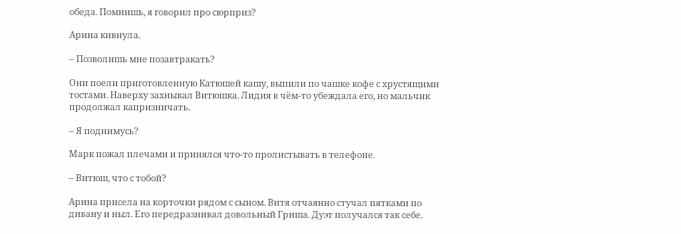обеда. Помнишь, я говорил про сюрприз?

Арина кивнула.

– Позволишь мне позавтракать?

Они поели приготовленную Катюшей кашу, выпили по чашке кофе с хрустящими тостами. Наверху захныкал Витюшка. Лидия в чём-то убеждала его, но мальчик продолжал капризничать.

– Я поднимусь?

Марк пожал плечами и принялся что-то пролистывать в телефоне.

– Витюш, что с тобой?

Арина присела на корточки рядом с сыном. Витя отчаянно стучал пятками по дивану и ныл. Его передразнивал довольный Гриша. Дуэт получался так себе.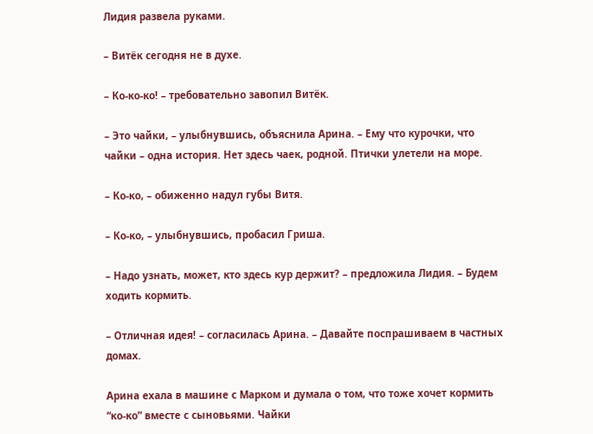Лидия развела руками.

– Витёк сегодня не в духе.

– Ко-ко-ко! – требовательно завопил Витёк.

– Это чайки, – улыбнувшись, объяснила Арина. – Ему что курочки, что чайки – одна история. Нет здесь чаек, родной. Птички улетели на море.

– Ко-ко, – обиженно надул губы Витя.

– Ко-ко, – улыбнувшись, пробасил Гриша.

– Надо узнать, может, кто здесь кур держит? – предложила Лидия. – Будем ходить кормить.

– Отличная идея! – согласилась Арина. – Давайте поспрашиваем в частных домах.

Арина ехала в машине с Марком и думала о том, что тоже хочет кормить “ко-ко” вместе с сыновьями. Чайки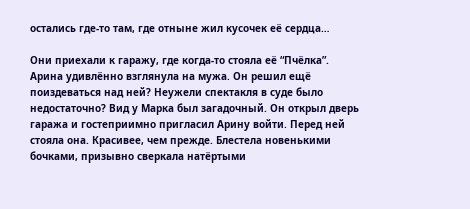остались где-то там, где отныне жил кусочек её сердца…

Они приехали к гаражу, где когда-то стояла её “Пчёлка”. Арина удивлённо взглянула на мужа. Он решил ещё поиздеваться над ней? Неужели спектакля в суде было недостаточно? Вид у Марка был загадочный. Он открыл дверь гаража и гостеприимно пригласил Арину войти. Перед ней стояла она. Красивее, чем прежде. Блестела новенькими бочками, призывно сверкала натёртыми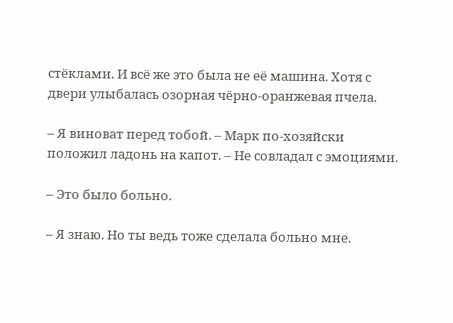стёклами. И всё же это была не её машина. Хотя с двери улыбалась озорная чёрно-оранжевая пчела.

– Я виноват перед тобой. – Марк по-хозяйски положил ладонь на капот. – Не совладал с эмоциями.

– Это было больно.

– Я знаю. Но ты ведь тоже сделала больно мне.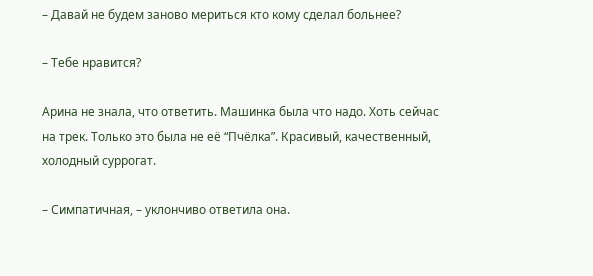– Давай не будем заново мериться кто кому сделал больнее?

– Тебе нравится?

Арина не знала, что ответить. Машинка была что надо. Хоть сейчас на трек. Только это была не её “Пчёлка”. Красивый, качественный, холодный суррогат.

– Симпатичная, – уклончиво ответила она.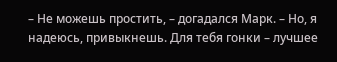– Не можешь простить, – догадался Марк. – Но, я надеюсь, привыкнешь. Для тебя гонки – лучшее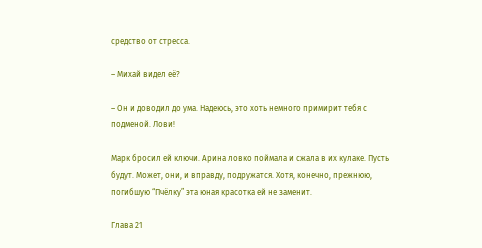средство от стресса.

– Михай видел её?

– Он и доводил до ума. Надеюсь, это хоть немного примирит тебя с подменой. Лови!

Марк бросил ей ключи. Арина ловко поймала и сжала в их кулаке. Пусть будут. Может, они, и вправду, подружатся. Хотя, конечно, прежнюю, погибшую “Пчёлку” эта юная красотка ей не заменит.

Глава 21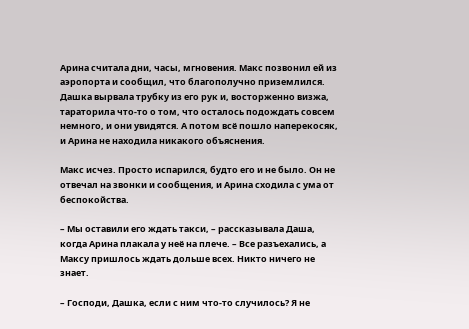Арина считала дни, часы, мгновения. Макс позвонил ей из аэропорта и сообщил, что благополучно приземлился. Дашка вырвала трубку из его рук и, восторженно визжа, тараторила что-то о том, что осталось подождать совсем немного, и они увидятся. А потом всё пошло наперекосяк, и Арина не находила никакого объяснения.

Макс исчез. Просто испарился, будто его и не было. Он не отвечал на звонки и сообщения, и Арина сходила с ума от беспокойства.

– Мы оставили его ждать такси, – рассказывала Даша, когда Арина плакала у неё на плече. – Все разъехались, а Максу пришлось ждать дольше всех. Никто ничего не знает.

– Господи, Дашка, если с ним что-то случилось? Я не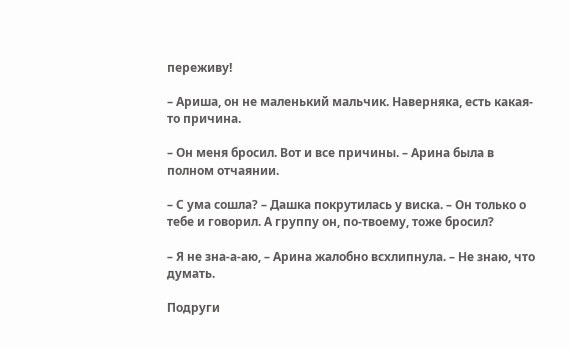переживу!

– Ариша, он не маленький мальчик. Наверняка, есть какая-то причина.

– Он меня бросил. Вот и все причины. – Арина была в полном отчаянии.

– С ума сошла? – Дашка покрутилась у виска. – Он только о тебе и говорил. А группу он, по-твоему, тоже бросил?

– Я не зна-а-аю, – Арина жалобно всхлипнула. – Не знаю, что думать.

Подруги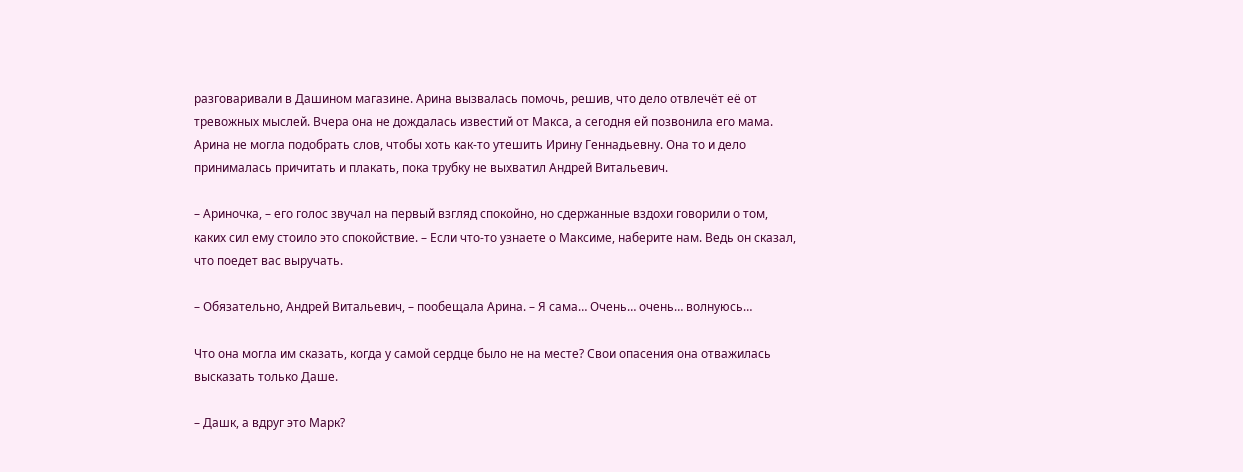разговаривали в Дашином магазине. Арина вызвалась помочь, решив, что дело отвлечёт её от тревожных мыслей. Вчера она не дождалась известий от Макса, а сегодня ей позвонила его мама. Арина не могла подобрать слов, чтобы хоть как-то утешить Ирину Геннадьевну. Она то и дело принималась причитать и плакать, пока трубку не выхватил Андрей Витальевич.

– Ариночка, – его голос звучал на первый взгляд спокойно, но сдержанные вздохи говорили о том, каких сил ему стоило это спокойствие. – Если что-то узнаете о Максиме, наберите нам. Ведь он сказал, что поедет вас выручать.

– Обязательно, Андрей Витальевич, – пообещала Арина. – Я сама… Очень… очень… волнуюсь…

Что она могла им сказать, когда у самой сердце было не на месте? Свои опасения она отважилась высказать только Даше.

– Дашк, а вдруг это Марк?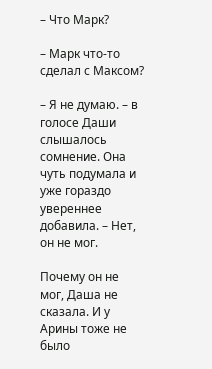– Что Марк?

– Марк что-то сделал с Максом?

– Я не думаю. – в голосе Даши слышалось сомнение. Она чуть подумала и уже гораздо увереннее добавила. – Нет, он не мог.

Почему он не мог, Даша не сказала. И у Арины тоже не было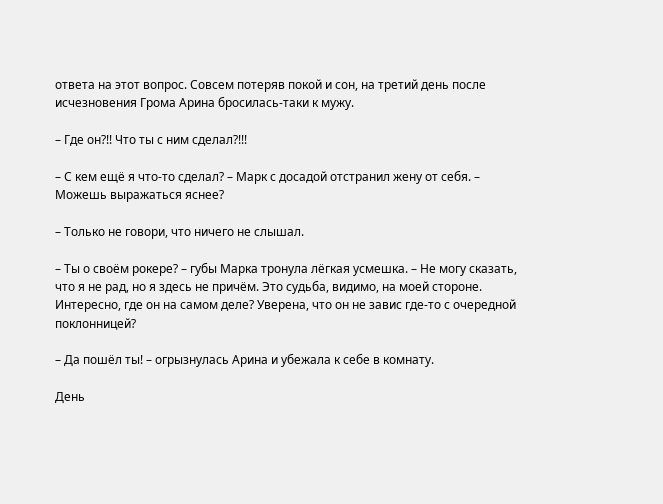ответа на этот вопрос. Совсем потеряв покой и сон, на третий день после исчезновения Грома Арина бросилась-таки к мужу.

– Где он?!! Что ты с ним сделал?!!!

– С кем ещё я что-то сделал? – Марк с досадой отстранил жену от себя. – Можешь выражаться яснее?

– Только не говори, что ничего не слышал.

– Ты о своём рокере? – губы Марка тронула лёгкая усмешка. – Не могу сказать, что я не рад, но я здесь не причём. Это судьба, видимо, на моей стороне. Интересно, где он на самом деле? Уверена, что он не завис где-то с очередной поклонницей?

– Да пошёл ты! – огрызнулась Арина и убежала к себе в комнату.

День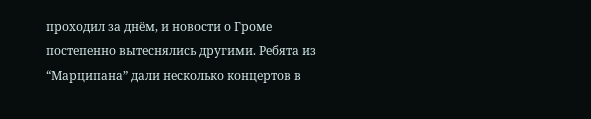проходил за днём, и новости о Громе постепенно вытеснялись другими. Ребята из “Марципана” дали несколько концертов в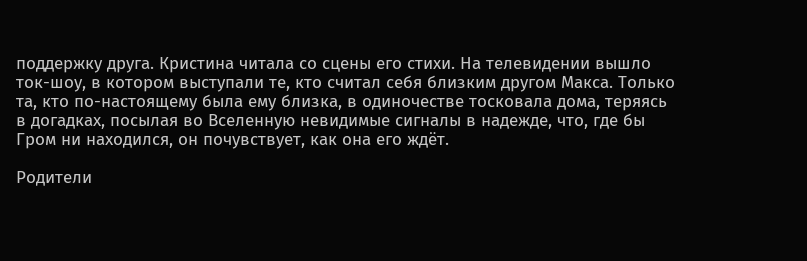поддержку друга. Кристина читала со сцены его стихи. На телевидении вышло ток-шоу, в котором выступали те, кто считал себя близким другом Макса. Только та, кто по-настоящему была ему близка, в одиночестве тосковала дома, теряясь в догадках, посылая во Вселенную невидимые сигналы в надежде, что, где бы Гром ни находился, он почувствует, как она его ждёт.

Родители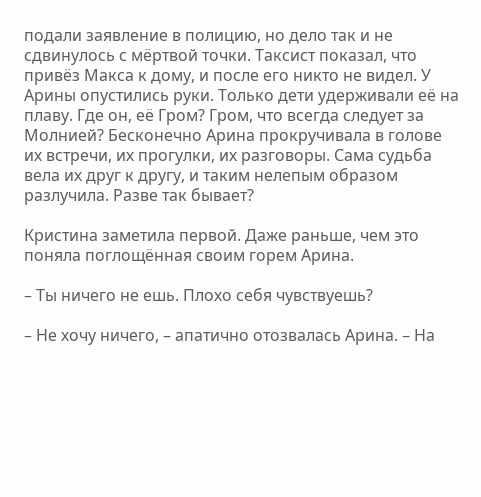подали заявление в полицию, но дело так и не сдвинулось с мёртвой точки. Таксист показал, что привёз Макса к дому, и после его никто не видел. У Арины опустились руки. Только дети удерживали её на плаву. Где он, её Гром? Гром, что всегда следует за Молнией? Бесконечно Арина прокручивала в голове их встречи, их прогулки, их разговоры. Сама судьба вела их друг к другу, и таким нелепым образом разлучила. Разве так бывает?

Кристина заметила первой. Даже раньше, чем это поняла поглощённая своим горем Арина.

– Ты ничего не ешь. Плохо себя чувствуешь?

– Не хочу ничего, – апатично отозвалась Арина. – На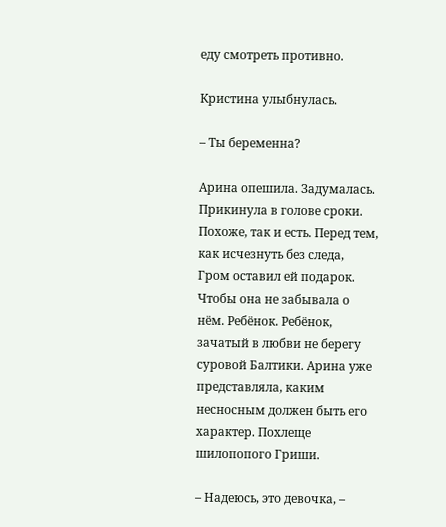еду смотреть противно.

Кристина улыбнулась.

– Ты беременна?

Арина опешила. Задумалась. Прикинула в голове сроки. Похоже, так и есть. Перед тем, как исчезнуть без следа, Гром оставил ей подарок. Чтобы она не забывала о нём. Ребёнок. Ребёнок, зачатый в любви не берегу суровой Балтики. Арина уже представляла, каким несносным должен быть его характер. Похлеще шилопопого Гриши.

– Надеюсь, это девочка, –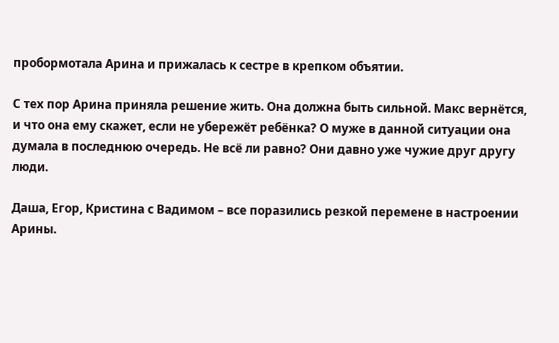пробормотала Арина и прижалась к сестре в крепком объятии.

С тех пор Арина приняла решение жить. Она должна быть сильной. Макс вернётся, и что она ему скажет, если не убережёт ребёнка? О муже в данной ситуации она думала в последнюю очередь. Не всё ли равно? Они давно уже чужие друг другу люди.

Даша, Егор, Кристина с Вадимом – все поразились резкой перемене в настроении Арины.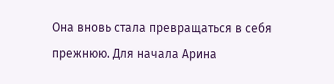Она вновь стала превращаться в себя прежнюю. Для начала Арина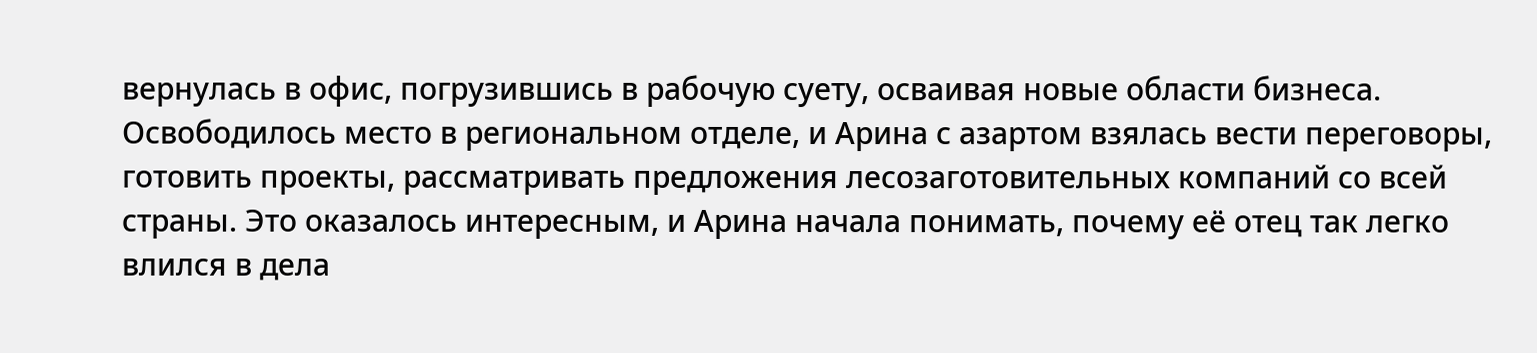вернулась в офис, погрузившись в рабочую суету, осваивая новые области бизнеса. Освободилось место в региональном отделе, и Арина с азартом взялась вести переговоры, готовить проекты, рассматривать предложения лесозаготовительных компаний со всей страны. Это оказалось интересным, и Арина начала понимать, почему её отец так легко влился в дела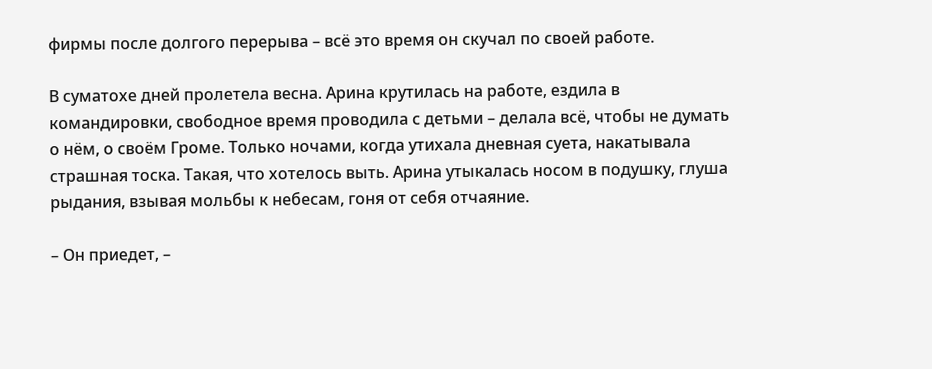фирмы после долгого перерыва – всё это время он скучал по своей работе.

В суматохе дней пролетела весна. Арина крутилась на работе, ездила в командировки, свободное время проводила с детьми – делала всё, чтобы не думать о нём, о своём Громе. Только ночами, когда утихала дневная суета, накатывала страшная тоска. Такая, что хотелось выть. Арина утыкалась носом в подушку, глуша рыдания, взывая мольбы к небесам, гоня от себя отчаяние.

– Он приедет, –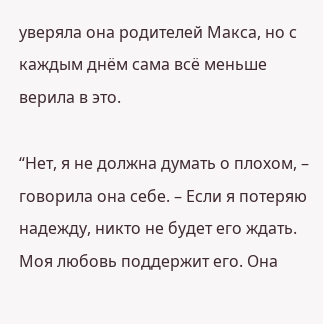уверяла она родителей Макса, но с каждым днём сама всё меньше верила в это.

“Нет, я не должна думать о плохом, – говорила она себе. – Если я потеряю надежду, никто не будет его ждать. Моя любовь поддержит его. Она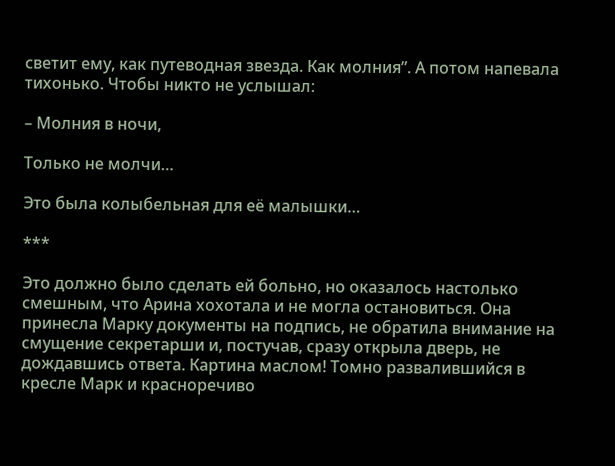светит ему, как путеводная звезда. Как молния”. А потом напевала тихонько. Чтобы никто не услышал:

– Молния в ночи,

Только не молчи…

Это была колыбельная для её малышки…

***

Это должно было сделать ей больно, но оказалось настолько смешным, что Арина хохотала и не могла остановиться. Она принесла Марку документы на подпись, не обратила внимание на смущение секретарши и, постучав, сразу открыла дверь, не дождавшись ответа. Картина маслом! Томно развалившийся в кресле Марк и красноречиво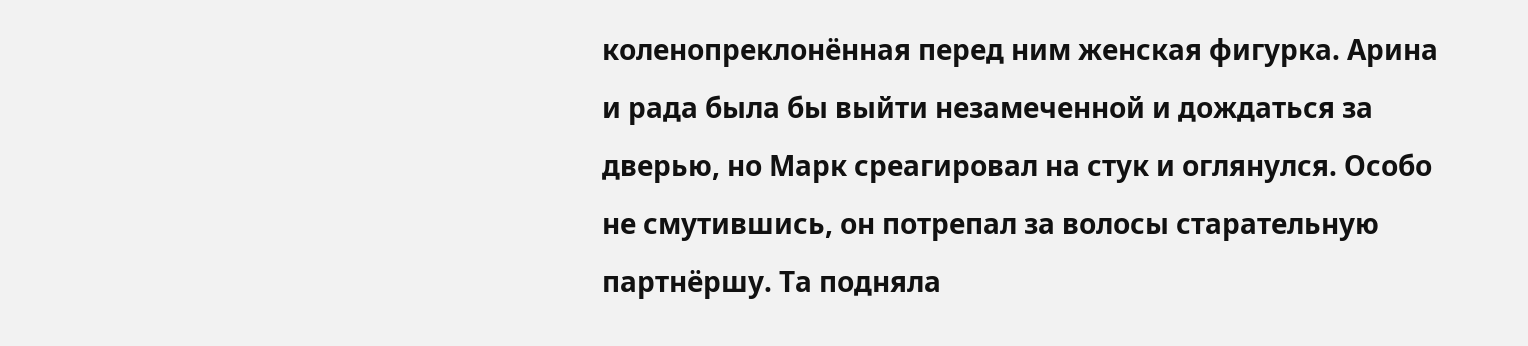коленопреклонённая перед ним женская фигурка. Арина и рада была бы выйти незамеченной и дождаться за дверью, но Марк среагировал на стук и оглянулся. Особо не смутившись, он потрепал за волосы старательную партнёршу. Та подняла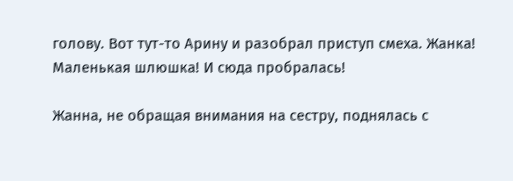голову. Вот тут-то Арину и разобрал приступ смеха. Жанка! Маленькая шлюшка! И сюда пробралась!

Жанна, не обращая внимания на сестру, поднялась с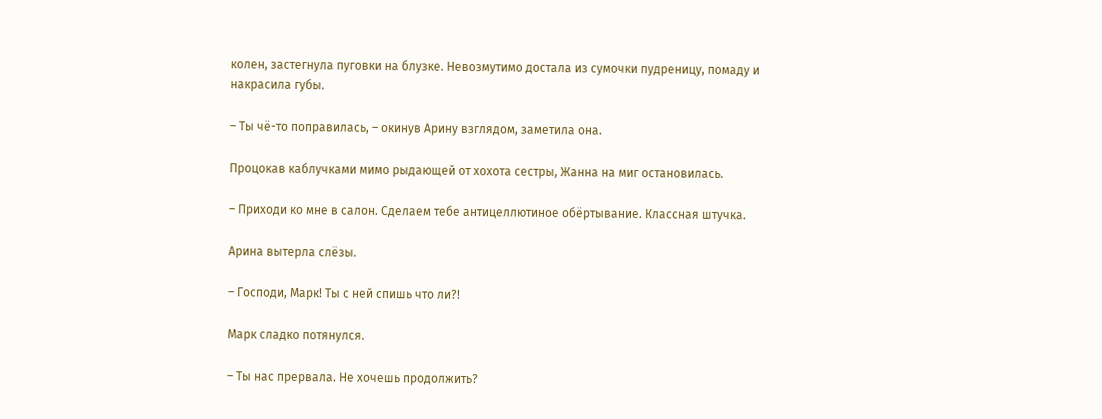колен, застегнула пуговки на блузке. Невозмутимо достала из сумочки пудреницу, помаду и накрасила губы.

– Ты чё-то поправилась, – окинув Арину взглядом, заметила она.

Процокав каблучками мимо рыдающей от хохота сестры, Жанна на миг остановилась.

– Приходи ко мне в салон. Сделаем тебе антицеллютиное обёртывание. Классная штучка.

Арина вытерла слёзы.

– Господи, Марк! Ты с ней спишь что ли?!

Марк сладко потянулся.

– Ты нас прервала. Не хочешь продолжить?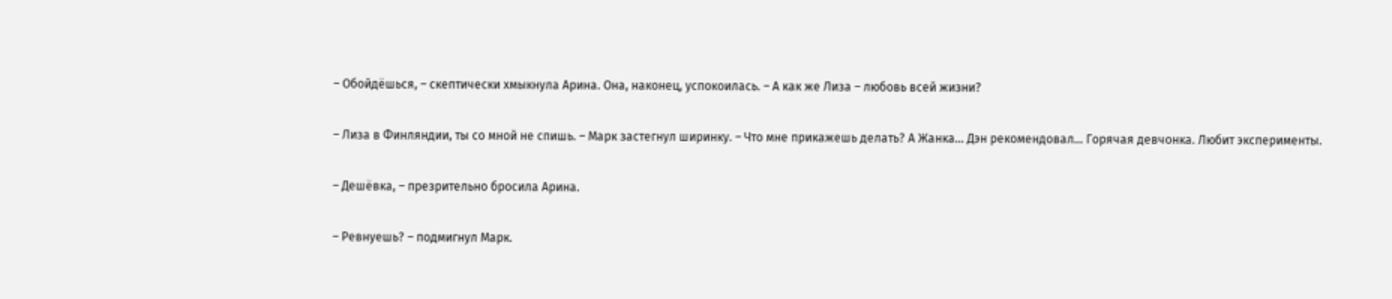– Обойдёшься, – скептически хмыкнула Арина. Она, наконец, успокоилась. – А как же Лиза – любовь всей жизни?

– Лиза в Финляндии, ты со мной не спишь. – Марк застегнул ширинку. – Что мне прикажешь делать? А Жанка… Дэн рекомендовал… Горячая девчонка. Любит эксперименты.

– Дешёвка, – презрительно бросила Арина.

– Ревнуешь? – подмигнул Марк.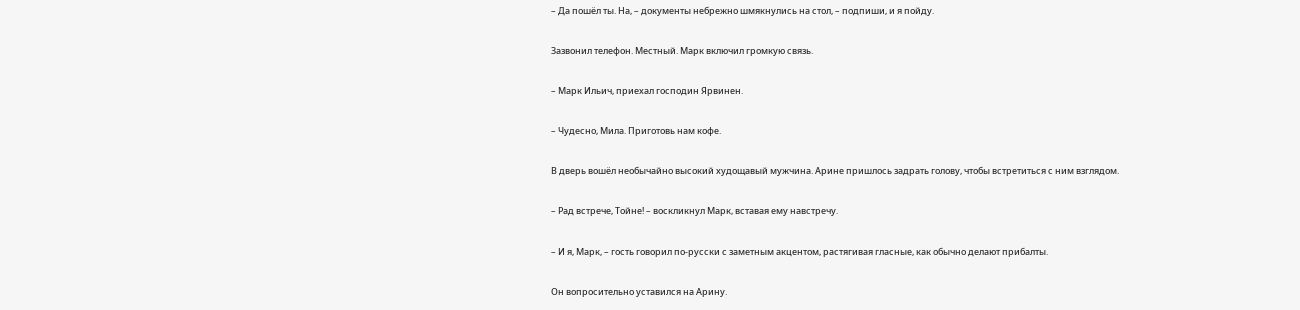– Да пошёл ты. На, – документы небрежно шмякнулись на стол, – подпиши, и я пойду.

Зазвонил телефон. Местный. Марк включил громкую связь.

– Марк Ильич, приехал господин Ярвинен.

– Чудесно, Мила. Приготовь нам кофе.

В дверь вошёл необычайно высокий худощавый мужчина. Арине пришлось задрать голову, чтобы встретиться с ним взглядом.

– Рад встрече, Тойне! – воскликнул Марк, вставая ему навстречу.

– И я, Марк, – гость говорил по-русски с заметным акцентом, растягивая гласные, как обычно делают прибалты.

Он вопросительно уставился на Арину.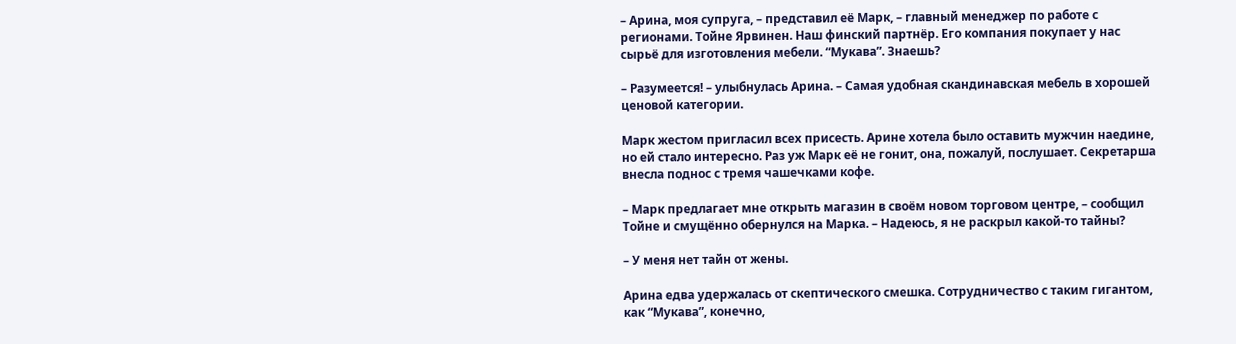– Арина, моя супруга, – представил её Марк, – главный менеджер по работе с регионами. Тойне Ярвинен. Наш финский партнёр. Его компания покупает у нас сырьё для изготовления мебели. “Мукава”. Знаешь?

– Разумеется! – улыбнулась Арина. – Самая удобная скандинавская мебель в хорошей ценовой категории.

Марк жестом пригласил всех присесть. Арине хотела было оставить мужчин наедине, но ей стало интересно. Раз уж Марк её не гонит, она, пожалуй, послушает. Секретарша внесла поднос с тремя чашечками кофе.

– Марк предлагает мне открыть магазин в своём новом торговом центре, – сообщил Тойне и смущённо обернулся на Марка. – Надеюсь, я не раскрыл какой-то тайны?

– У меня нет тайн от жены.

Арина едва удержалась от скептического смешка. Сотрудничество с таким гигантом, как “Мукава”, конечно,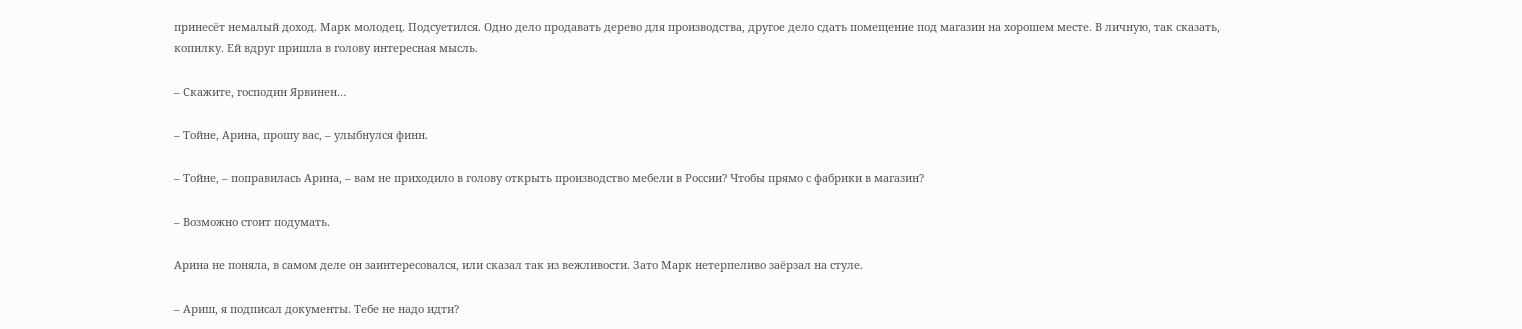принесёт немалый доход. Марк молодец. Подсуетился. Одно дело продавать дерево для производства, другое дело сдать помещение под магазин на хорошем месте. В личную, так сказать, копилку. Ей вдруг пришла в голову интересная мысль.

– Скажите, господин Ярвинен…

– Тойне, Арина, прошу вас, – улыбнулся финн.

– Тойне, – поправилась Арина, – вам не приходило в голову открыть производство мебели в России? Чтобы прямо с фабрики в магазин?

– Возможно стоит подумать.

Арина не поняла, в самом деле он заинтересовался, или сказал так из вежливости. Зато Марк нетерпеливо заёрзал на стуле.

– Ариш, я подписал документы. Тебе не надо идти?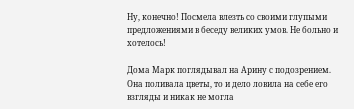Ну, конечно! Посмела влезть со своими глупыми предложениями в беседу великих умов. Не больно и хотелось!

Дома Марк поглядывал на Арину с подозрением. Она поливала цветы, то и дело ловила на себе его взгляды и никак не могла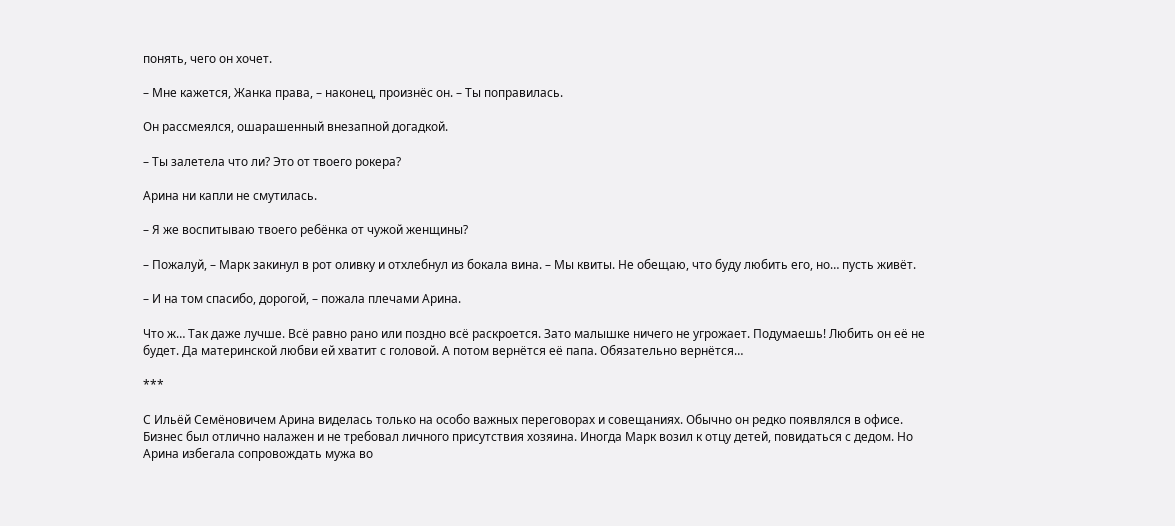понять, чего он хочет.

– Мне кажется, Жанка права, – наконец, произнёс он. – Ты поправилась.

Он рассмеялся, ошарашенный внезапной догадкой.

– Ты залетела что ли? Это от твоего рокера?

Арина ни капли не смутилась.

– Я же воспитываю твоего ребёнка от чужой женщины?

– Пожалуй, – Марк закинул в рот оливку и отхлебнул из бокала вина. – Мы квиты. Не обещаю, что буду любить его, но… пусть живёт.

– И на том спасибо, дорогой, – пожала плечами Арина.

Что ж… Так даже лучше. Всё равно рано или поздно всё раскроется. Зато малышке ничего не угрожает. Подумаешь! Любить он её не будет. Да материнской любви ей хватит с головой. А потом вернётся её папа. Обязательно вернётся…

***

С Ильёй Семёновичем Арина виделась только на особо важных переговорах и совещаниях. Обычно он редко появлялся в офисе. Бизнес был отлично налажен и не требовал личного присутствия хозяина. Иногда Марк возил к отцу детей, повидаться с дедом. Но Арина избегала сопровождать мужа во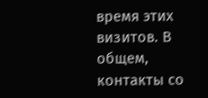время этих визитов. В общем, контакты со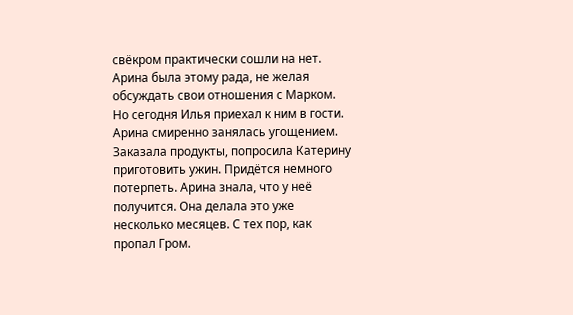свёкром практически сошли на нет. Арина была этому рада, не желая обсуждать свои отношения с Марком. Но сегодня Илья приехал к ним в гости. Арина смиренно занялась угощением. Заказала продукты, попросила Катерину приготовить ужин. Придётся немного потерпеть. Арина знала, что у неё получится. Она делала это уже несколько месяцев. С тех пор, как пропал Гром.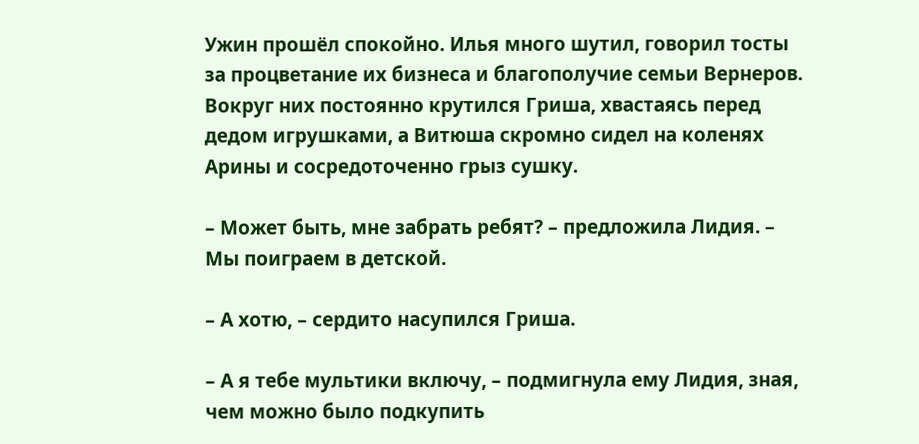Ужин прошёл спокойно. Илья много шутил, говорил тосты за процветание их бизнеса и благополучие семьи Вернеров. Вокруг них постоянно крутился Гриша, хвастаясь перед дедом игрушками, а Витюша скромно сидел на коленях Арины и сосредоточенно грыз сушку.

– Может быть, мне забрать ребят? – предложила Лидия. – Мы поиграем в детской.

– А хотю, – сердито насупился Гриша.

– А я тебе мультики включу, – подмигнула ему Лидия, зная, чем можно было подкупить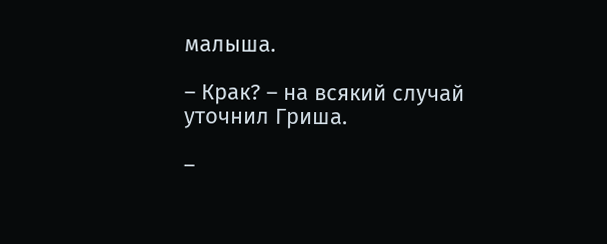малыша.

– Крак? – на всякий случай уточнил Гриша.

–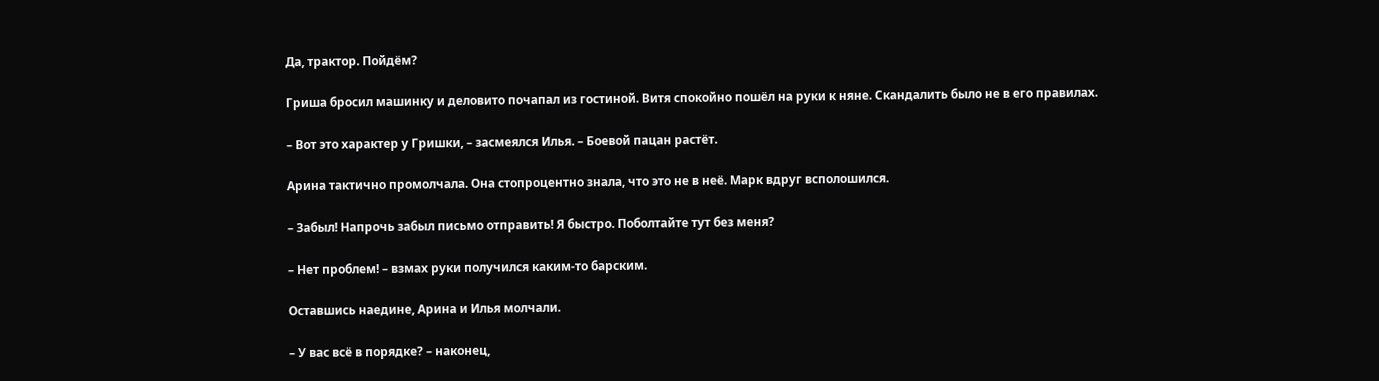Да, трактор. Пойдём?

Гриша бросил машинку и деловито почапал из гостиной. Витя спокойно пошёл на руки к няне. Скандалить было не в его правилах.

– Вот это характер у Гришки, – засмеялся Илья. – Боевой пацан растёт.

Арина тактично промолчала. Она стопроцентно знала, что это не в неё. Марк вдруг всполошился.

– Забыл! Напрочь забыл письмо отправить! Я быстро. Поболтайте тут без меня?

– Нет проблем! – взмах руки получился каким-то барским.

Оставшись наедине, Арина и Илья молчали.

– У вас всё в порядке? – наконец,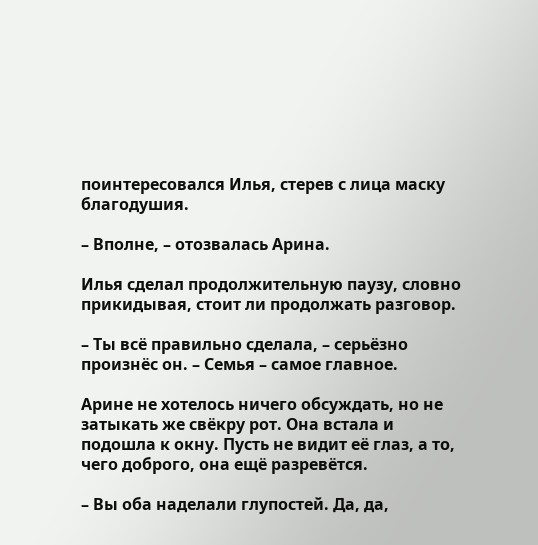поинтересовался Илья, стерев с лица маску благодушия.

– Вполне, – отозвалась Арина.

Илья сделал продолжительную паузу, словно прикидывая, стоит ли продолжать разговор.

– Ты всё правильно сделала, – серьёзно произнёс он. – Семья – самое главное.

Арине не хотелось ничего обсуждать, но не затыкать же свёкру рот. Она встала и подошла к окну. Пусть не видит её глаз, а то, чего доброго, она ещё разревётся.

– Вы оба наделали глупостей. Да, да,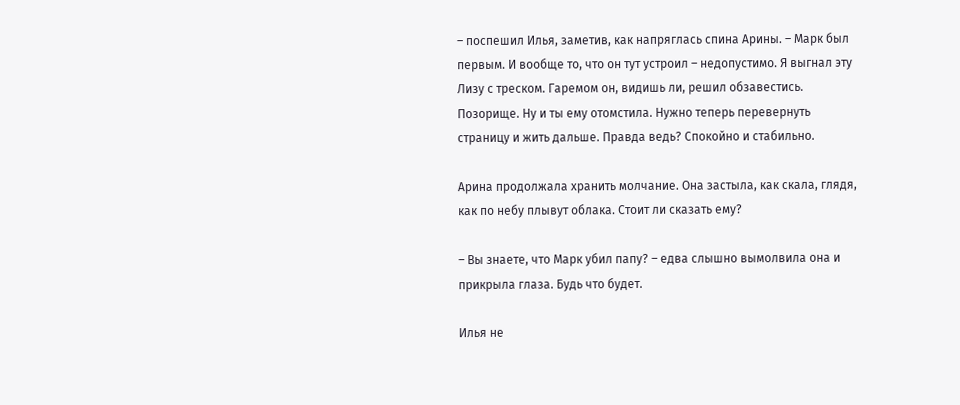– поспешил Илья, заметив, как напряглась спина Арины. – Марк был первым. И вообще то, что он тут устроил – недопустимо. Я выгнал эту Лизу с треском. Гаремом он, видишь ли, решил обзавестись. Позорище. Ну и ты ему отомстила. Нужно теперь перевернуть страницу и жить дальше. Правда ведь? Спокойно и стабильно.

Арина продолжала хранить молчание. Она застыла, как скала, глядя, как по небу плывут облака. Стоит ли сказать ему?

– Вы знаете, что Марк убил папу? – едва слышно вымолвила она и прикрыла глаза. Будь что будет.

Илья не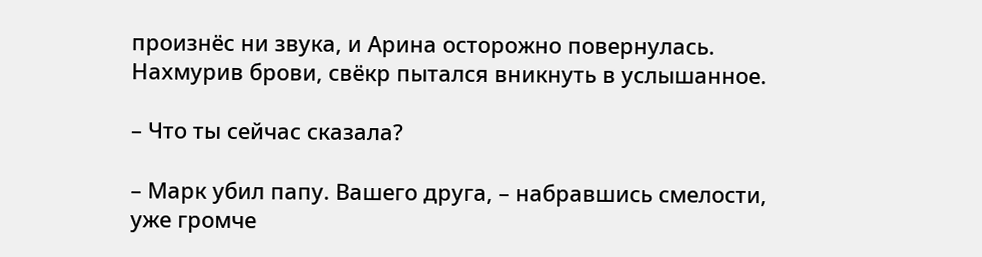произнёс ни звука, и Арина осторожно повернулась. Нахмурив брови, свёкр пытался вникнуть в услышанное.

– Что ты сейчас сказала?

– Марк убил папу. Вашего друга, – набравшись смелости, уже громче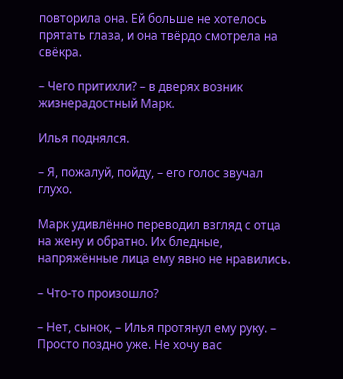повторила она. Ей больше не хотелось прятать глаза, и она твёрдо смотрела на свёкра.

– Чего притихли? – в дверях возник жизнерадостный Марк.

Илья поднялся.

– Я, пожалуй, пойду, – его голос звучал глухо.

Марк удивлённо переводил взгляд с отца на жену и обратно. Их бледные, напряжённые лица ему явно не нравились.

– Что-то произошло?

– Нет, сынок, – Илья протянул ему руку. – Просто поздно уже. Не хочу вас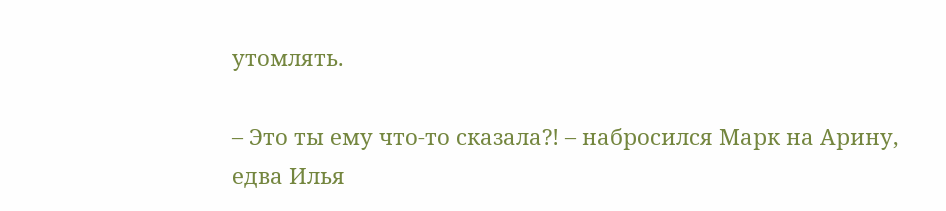утомлять.

– Это ты ему что-то сказала?! – набросился Марк на Арину, едва Илья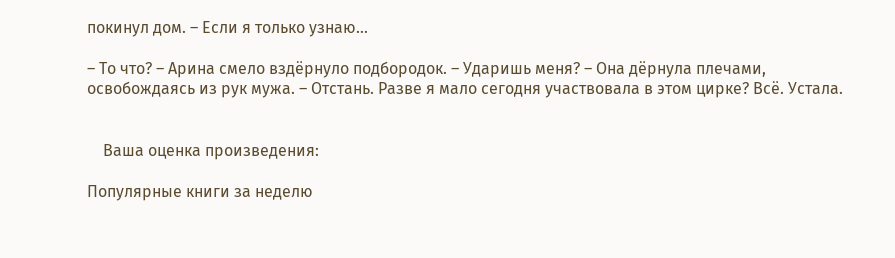покинул дом. – Если я только узнаю…

– То что? – Арина смело вздёрнуло подбородок. – Ударишь меня? – Она дёрнула плечами, освобождаясь из рук мужа. – Отстань. Разве я мало сегодня участвовала в этом цирке? Всё. Устала.


    Ваша оценка произведения:

Популярные книги за неделю